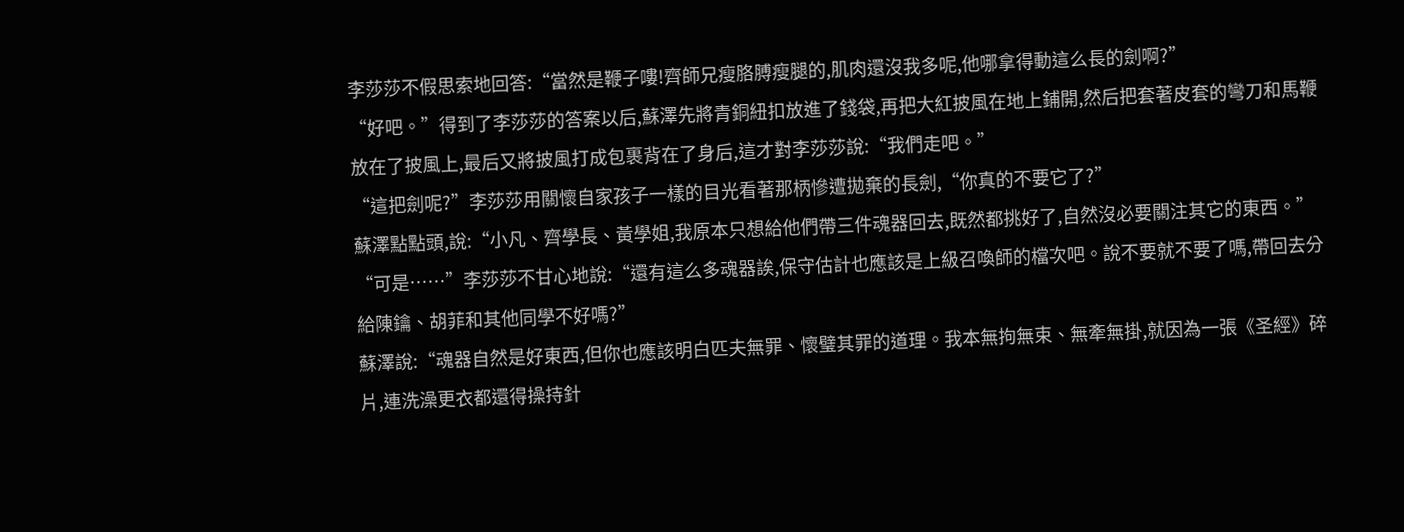李莎莎不假思索地回答:“當然是鞭子嘍!齊師兄瘦胳膊瘦腿的,肌肉還沒我多呢,他哪拿得動這么長的劍啊?”
“好吧。”得到了李莎莎的答案以后,蘇澤先將青銅紐扣放進了錢袋,再把大紅披風在地上鋪開,然后把套著皮套的彎刀和馬鞭放在了披風上,最后又將披風打成包裹背在了身后,這才對李莎莎說:“我們走吧。”
“這把劍呢?”李莎莎用關懷自家孩子一樣的目光看著那柄慘遭拋棄的長劍,“你真的不要它了?”
蘇澤點點頭,說:“小凡、齊學長、黃學姐,我原本只想給他們帶三件魂器回去,既然都挑好了,自然沒必要關注其它的東西。”
“可是……”李莎莎不甘心地說:“還有這么多魂器誒,保守估計也應該是上級召喚師的檔次吧。說不要就不要了嗎,帶回去分給陳鑰、胡菲和其他同學不好嗎?”
蘇澤說:“魂器自然是好東西,但你也應該明白匹夫無罪、懷璧其罪的道理。我本無拘無束、無牽無掛,就因為一張《圣經》碎片,連洗澡更衣都還得操持針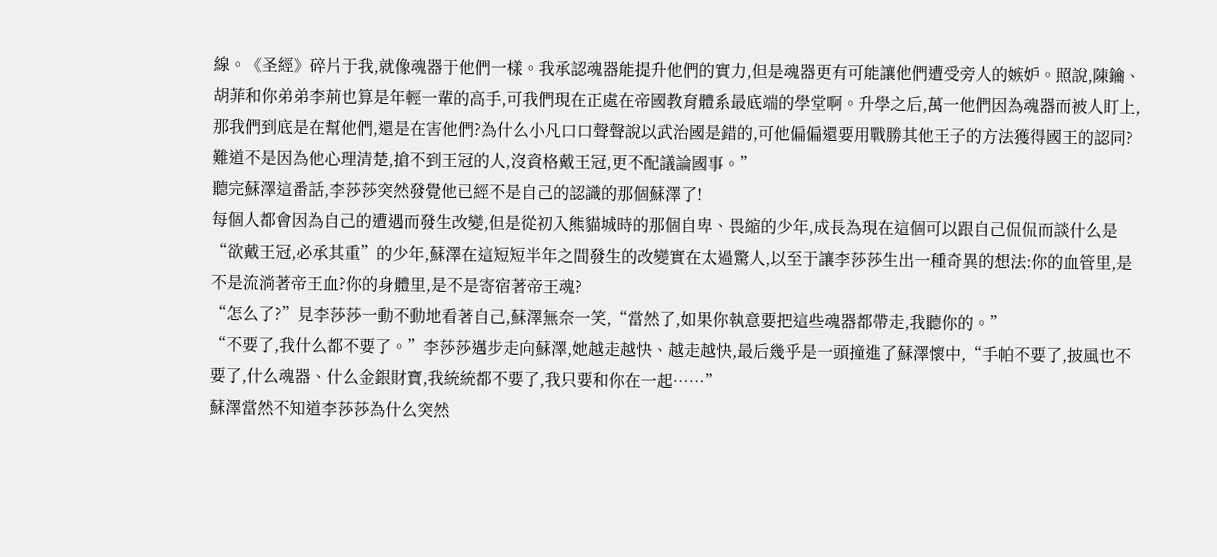線。《圣經》碎片于我,就像魂器于他們一樣。我承認魂器能提升他們的實力,但是魂器更有可能讓他們遭受旁人的嫉妒。照說,陳鑰、胡菲和你弟弟李荊也算是年輕一輩的高手,可我們現在正處在帝國教育體系最底端的學堂啊。升學之后,萬一他們因為魂器而被人盯上,那我們到底是在幫他們,還是在害他們?為什么小凡口口聲聲說以武治國是錯的,可他偏偏還要用戰勝其他王子的方法獲得國王的認同?難道不是因為他心理清楚,搶不到王冠的人,沒資格戴王冠,更不配議論國事。”
聽完蘇澤這番話,李莎莎突然發覺他已經不是自己的認識的那個蘇澤了!
每個人都會因為自己的遭遇而發生改變,但是從初入熊貓城時的那個自卑、畏縮的少年,成長為現在這個可以跟自己侃侃而談什么是“欲戴王冠,必承其重”的少年,蘇澤在這短短半年之間發生的改變實在太過驚人,以至于讓李莎莎生出一種奇異的想法:你的血管里,是不是流淌著帝王血?你的身體里,是不是寄宿著帝王魂?
“怎么了?”見李莎莎一動不動地看著自己,蘇澤無奈一笑,“當然了,如果你執意要把這些魂器都帶走,我聽你的。”
“不要了,我什么都不要了。”李莎莎邁步走向蘇澤,她越走越快、越走越快,最后幾乎是一頭撞進了蘇澤懷中,“手帕不要了,披風也不要了,什么魂器、什么金銀財寶,我統統都不要了,我只要和你在一起……”
蘇澤當然不知道李莎莎為什么突然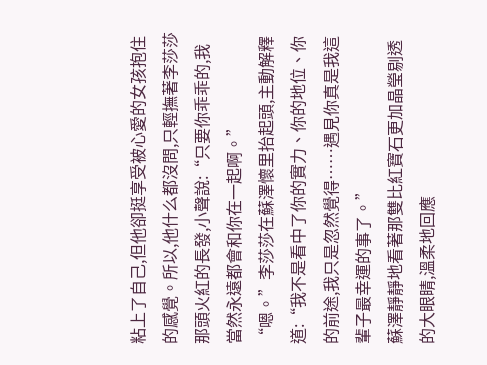粘上了自己,但他卻挺享受被心愛的女孩抱住的感覺。所以,他什么都沒問,只輕撫著李莎莎那頭火紅的長發,小聲說:“只要你乖乖的,我當然永遠都會和你在一起啊。”
“嗯。”李莎莎在蘇澤懷里抬起頭,主動解釋道:“我不是看中了你的實力、你的地位、你的前途,我只是忽然覺得……遇見你真是我這輩子最幸運的事了。”
蘇澤靜靜地看著那雙比紅寶石更加晶瑩剔透的大眼睛,溫柔地回應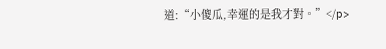道:“小傻瓜,幸運的是我才對。”</p>